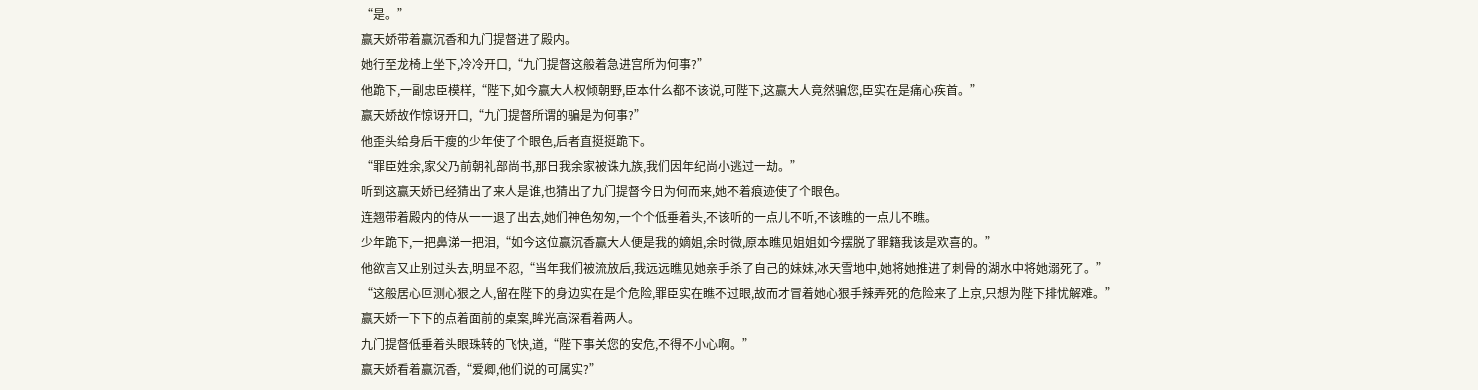“是。”
赢天娇带着赢沉香和九门提督进了殿内。
她行至龙椅上坐下,冷冷开口,“九门提督这般着急进宫所为何事?”
他跪下,一副忠臣模样,“陛下,如今赢大人权倾朝野,臣本什么都不该说,可陛下,这赢大人竟然骗您,臣实在是痛心疾首。”
赢天娇故作惊讶开口,“九门提督所谓的骗是为何事?”
他歪头给身后干瘦的少年使了个眼色,后者直挺挺跪下。
“罪臣姓余,家父乃前朝礼部尚书,那日我余家被诛九族,我们因年纪尚小逃过一劫。”
听到这赢天娇已经猜出了来人是谁,也猜出了九门提督今日为何而来,她不着痕迹使了个眼色。
连翘带着殿内的侍从一一退了出去,她们神色匆匆,一个个低垂着头,不该听的一点儿不听,不该瞧的一点儿不瞧。
少年跪下,一把鼻涕一把泪,“如今这位赢沉香赢大人便是我的嫡姐,余时微,原本瞧见姐姐如今摆脱了罪籍我该是欢喜的。”
他欲言又止别过头去,明显不忍,“当年我们被流放后,我远远瞧见她亲手杀了自己的妹妹,冰天雪地中,她将她推进了刺骨的湖水中将她溺死了。”
“这般居心叵测心狠之人,留在陛下的身边实在是个危险,罪臣实在瞧不过眼,故而才冒着她心狠手辣弄死的危险来了上京,只想为陛下排忧解难。”
赢天娇一下下的点着面前的桌案,眸光高深看着两人。
九门提督低垂着头眼珠转的飞快,道,“陛下事关您的安危,不得不小心啊。”
赢天娇看着赢沉香,“爱卿,他们说的可属实?”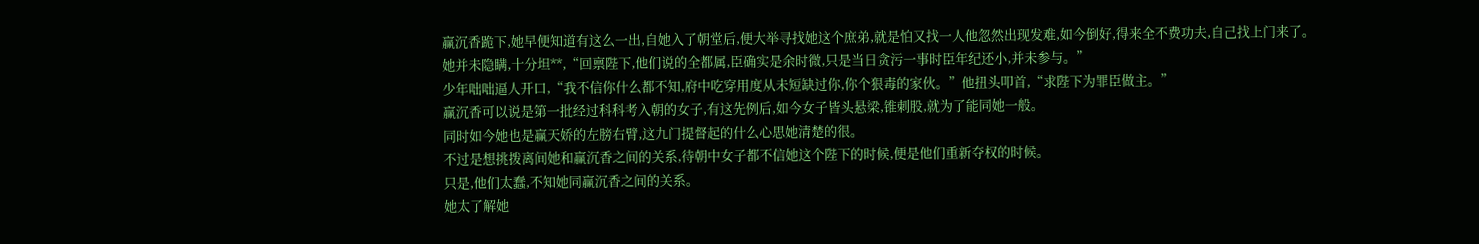赢沉香跪下,她早便知道有这么一出,自她入了朝堂后,便大举寻找她这个庶弟,就是怕又找一人他忽然出现发难,如今倒好,得来全不费功夫,自己找上门来了。
她并未隐瞒,十分坦**,“回禀陛下,他们说的全都属,臣确实是余时微,只是当日贪污一事时臣年纪还小,并未参与。”
少年咄咄逼人开口,“我不信你什么都不知,府中吃穿用度从未短缺过你,你个狠毒的家伙。”他扭头叩首,“求陛下为罪臣做主。”
赢沉香可以说是第一批经过科科考入朝的女子,有这先例后,如今女子皆头悬梁,锥刺股,就为了能同她一般。
同时如今她也是赢天娇的左膀右臂,这九门提督起的什么心思她清楚的很。
不过是想挑拨离间她和赢沉香之间的关系,待朝中女子都不信她这个陛下的时候,便是他们重新夺权的时候。
只是,他们太蠢,不知她同赢沉香之间的关系。
她太了解她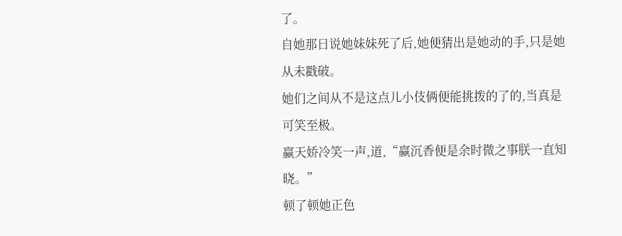了。
自她那日说她妹妹死了后,她便猜出是她动的手,只是她从未戳破。
她们之间从不是这点儿小伎俩便能挑拨的了的,当真是可笑至极。
赢天娇冷笑一声,道,“赢沉香便是余时微之事朕一直知晓。”
顿了顿她正色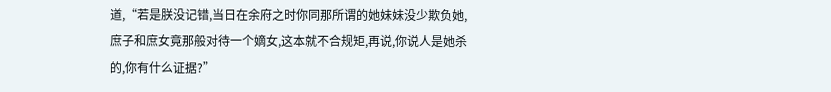道,“若是朕没记错,当日在余府之时你同那所谓的她妹妹没少欺负她,庶子和庶女竟那般对待一个嫡女,这本就不合规矩,再说,你说人是她杀的,你有什么证据?”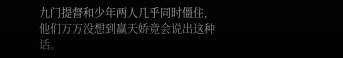九门提督和少年两人几乎同时僵住,他们万万没想到赢天娇竟会说出这种话。